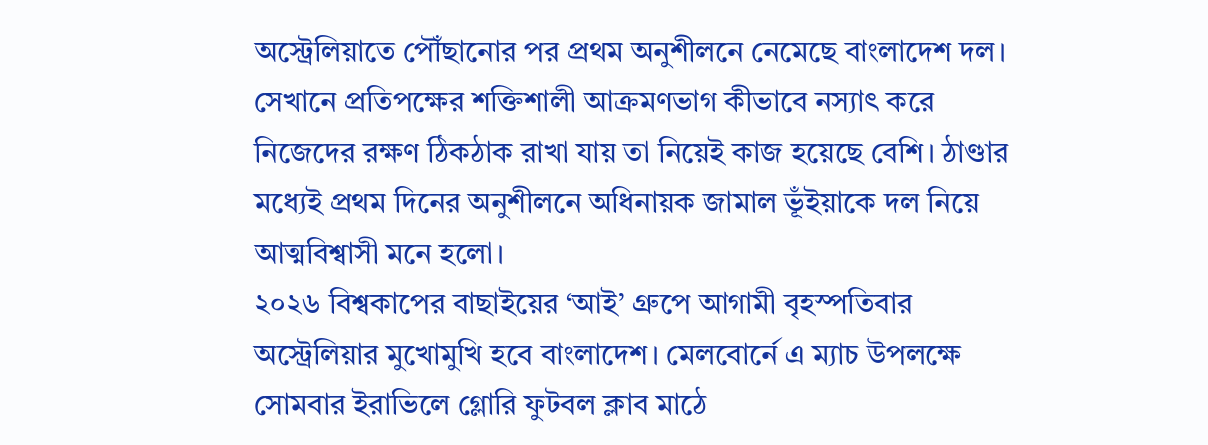অস্ট্রেলিয়াতে পৌঁছানোর পর প্রথম অনুশীলনে নেমেছে বাংলাদেশ দল। সেখানে প্রতিপক্ষের শক্তিশালী আক্রমণভাগ কীভাবে নস্যাৎ করে নিজেদের রক্ষণ ঠিকঠাক রাখা যায় তা নিয়েই কাজ হয়েছে বেশি। ঠাণ্ডার মধ্যেই প্রথম দিনের অনুশীলনে অধিনায়ক জামাল ভূঁইয়াকে দল নিয়ে আত্মবিশ্বাসী মনে হলো।
২০২৬ বিশ্বকাপের বাছাইয়ের ‘আই’ গ্রুপে আগামী বৃহস্পতিবার অস্ট্রেলিয়ার মুখোমুখি হবে বাংলাদেশ। মেলবোর্নে এ ম্যাচ উপলক্ষে সোমবার ইরাভিলে গ্লোরি ফুটবল ক্লাব মাঠে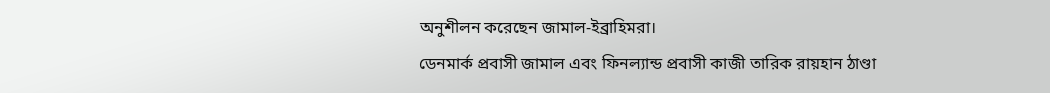অনুশীলন করেছেন জামাল-ইব্রাহিমরা।
ডেনমার্ক প্রবাসী জামাল এবং ফিনল্যান্ড প্রবাসী কাজী তারিক রায়হান ঠাণ্ডা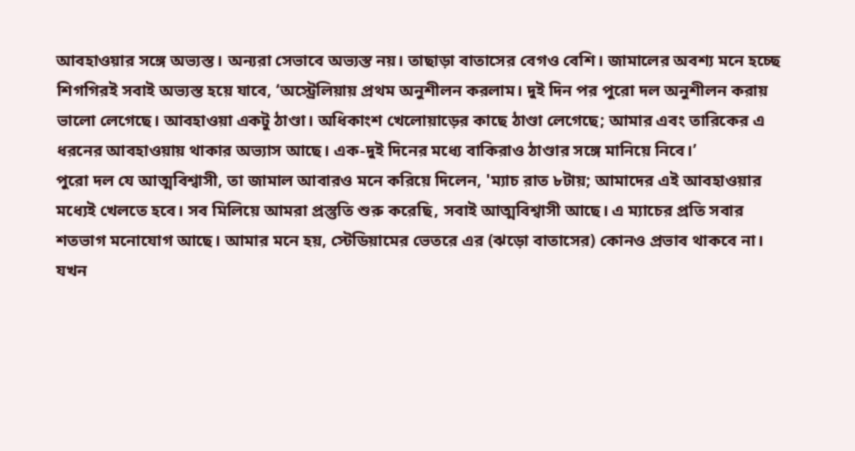আবহাওয়ার সঙ্গে অভ্যস্ত। অন্যরা সেভাবে অভ্যস্ত নয়। তাছাড়া বাতাসের বেগও বেশি। জামালের অবশ্য মনে হচ্ছে শিগগিরই সবাই অভ্যস্ত হয়ে যাবে, ‘অস্ট্রেলিয়ায় প্রথম অনুশীলন করলাম। দুই দিন পর পুরো দল অনুশীলন করায় ভালো লেগেছে। আবহাওয়া একটু ঠাণ্ডা। অধিকাংশ খেলোয়াড়ের কাছে ঠাণ্ডা লেগেছে; আমার এবং তারিকের এ ধরনের আবহাওয়ায় থাকার অভ্যাস আছে। এক-দুই দিনের মধ্যে বাকিরাও ঠাণ্ডার সঙ্গে মানিয়ে নিবে।’
পুরো দল যে আত্মবিশ্বাসী, তা জামাল আবারও মনে করিয়ে দিলেন, 'ম্যাচ রাত ৮টায়; আমাদের এই আবহাওয়ার মধ্যেই খেলতে হবে। সব মিলিয়ে আমরা প্রস্তুতি শুরু করেছি, সবাই আত্মবিশ্বাসী আছে। এ ম্যাচের প্রতি সবার শতভাগ মনোযোগ আছে। আমার মনে হয়, স্টেডিয়ামের ভেতরে এর (ঝড়ো বাতাসের) কোনও প্রভাব থাকবে না। যখন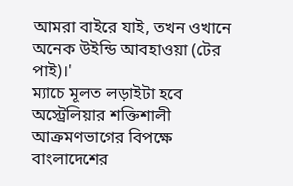আমরা বাইরে যাই, তখন ওখানে অনেক উইন্ডি আবহাওয়া (টের পাই)।'
ম্যাচে মূলত লড়াইটা হবে অস্ট্রেলিয়ার শক্তিশালী আক্রমণভাগের বিপক্ষে বাংলাদেশের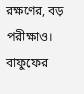রক্ষণের, বড় পরীক্ষাও। বাফুফের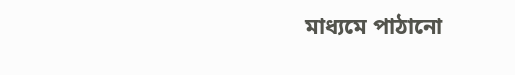মাধ্যমে পাঠানো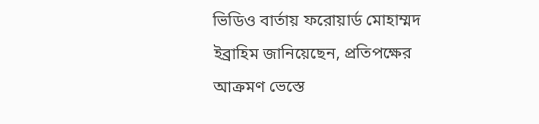ভিডিও বার্তায় ফরোয়ার্ড মোহাম্মদ ইব্রাহিম জানিয়েছেন, প্রতিপক্ষের আক্রমণ ভেস্তে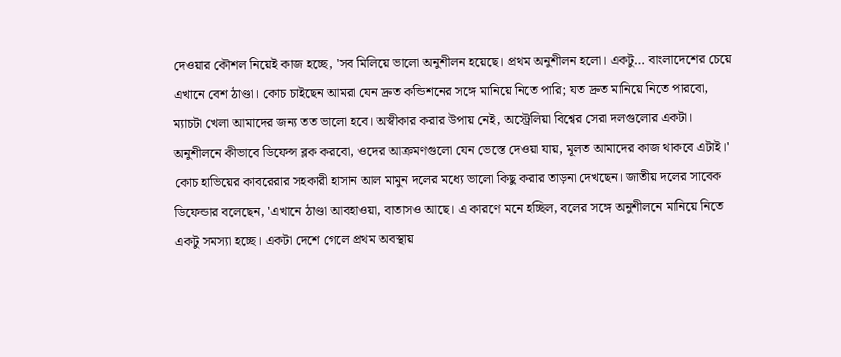দেওয়ার কৌশল নিয়েই কাজ হচ্ছে, 'সব মিলিয়ে ভালো অনুশীলন হয়েছে। প্রথম অনুশীলন হলো। একটু… বাংলাদেশের চেয়ে এখানে বেশ ঠাণ্ডা। কোচ চাইছেন আমরা যেন দ্রুত কন্ডিশনের সঙ্গে মানিয়ে নিতে পারি; যত দ্রুত মানিয়ে নিতে পারবো, ম্যাচটা খেলা আমাদের জন্য তত ভালো হবে। অস্বীকার করার উপায় নেই, অস্ট্রেলিয়া বিশ্বের সেরা দলগুলোর একটা। অনুশীলনে কীভাবে ডিফেন্স ব্লক করবো, ওদের আক্রমণগুলো যেন ভেস্তে দেওয়া যায়, মূলত আমাদের কাজ থাকবে এটাই।'
কোচ হাভিয়ের কাবরেরার সহকারী হাসান আল মামুন দলের মধ্যে ভালো কিছু করার তাড়না দেখছেন। জাতীয় দলের সাবেক ডিফেন্ডার বলেছেন, 'এখানে ঠাণ্ডা আবহাওয়া, বাতাসও আছে। এ কারণে মনে হচ্ছিল, বলের সঙ্গে অনুশীলনে মানিয়ে নিতে একটু সমস্যা হচ্ছে। একটা দেশে গেলে প্রথম অবস্থায়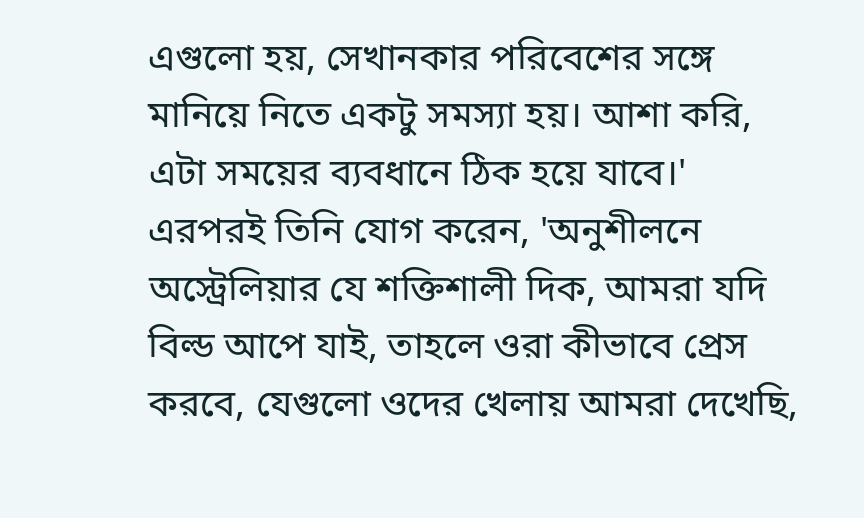এগুলো হয়, সেখানকার পরিবেশের সঙ্গে মানিয়ে নিতে একটু সমস্যা হয়। আশা করি, এটা সময়ের ব্যবধানে ঠিক হয়ে যাবে।'
এরপরই তিনি যোগ করেন, 'অনুশীলনে অস্ট্রেলিয়ার যে শক্তিশালী দিক, আমরা যদি বিল্ড আপে যাই, তাহলে ওরা কীভাবে প্রেস করবে, যেগুলো ওদের খেলায় আমরা দেখেছি,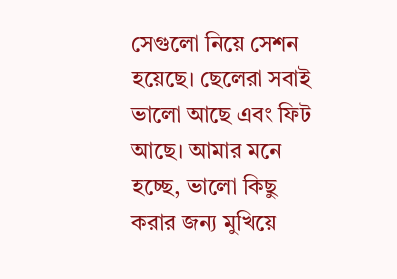সেগুলো নিয়ে সেশন হয়েছে। ছেলেরা সবাই ভালো আছে এবং ফিট আছে। আমার মনে হচ্ছে, ভালো কিছু করার জন্য মুখিয়ে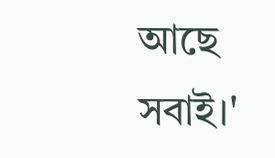আছে সবাই।'